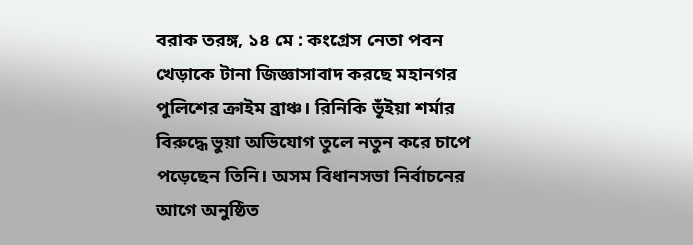বরাক তরঙ্গ, ১৪ মে : কংগ্রেস নেতা পবন খেড়াকে টানা জিজ্ঞাসাবাদ করছে মহানগর পুলিশের ক্রাইম ব্রাঞ্চ। রিনিকি ভূঁইয়া শর্মার বিরুদ্ধে ভুয়া অভিযোগ তুলে নতুন করে চাপে পড়েছেন তিনি। অসম বিধানসভা নির্বাচনের আগে অনুষ্ঠিত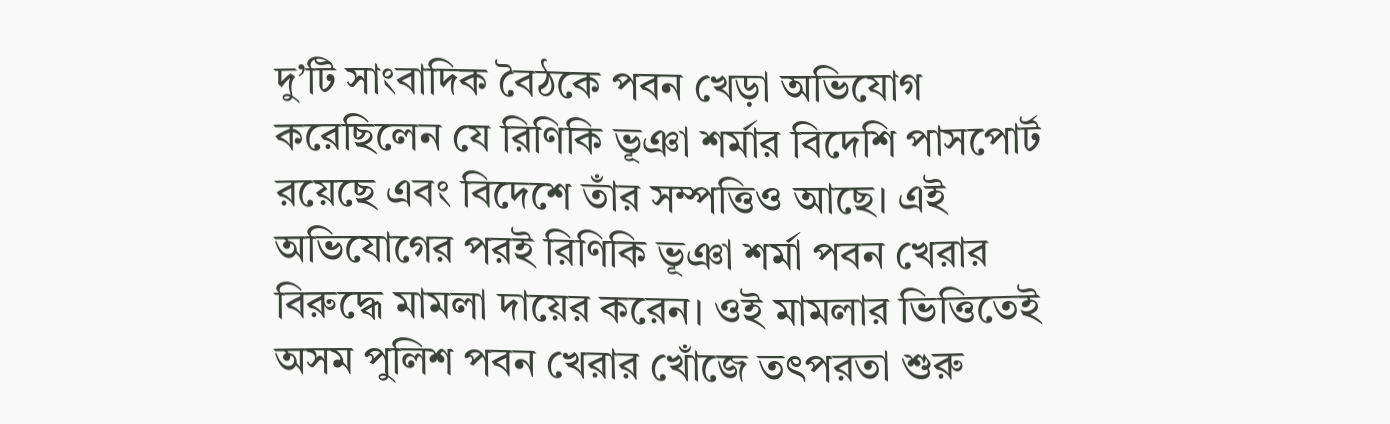দু’টি সাংবাদিক বৈঠকে পবন খেড়া অভিযোগ করেছিলেন যে রিণিকি ভূঞা শর্মার বিদেশি পাসপোর্ট রয়েছে এবং বিদেশে তাঁর সম্পত্তিও আছে। এই অভিযোগের পরই রিণিকি ভূঞা শর্মা পবন খেরার বিরুদ্ধে মামলা দায়ের করেন। ওই মামলার ভিত্তিতেই অসম পুলিশ পবন খেরার খোঁজে তৎপরতা শুরু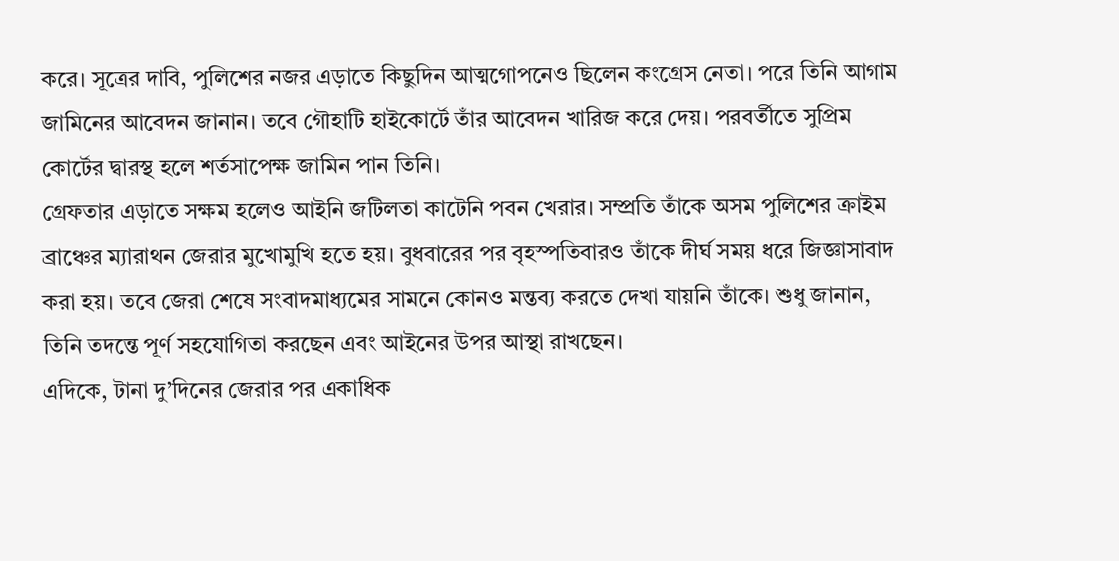করে। সূত্রের দাবি, পুলিশের নজর এড়াতে কিছুদিন আত্মগোপনেও ছিলেন কংগ্রেস নেতা। পরে তিনি আগাম জামিনের আবেদন জানান। তবে গৌহাটি হাইকোর্টে তাঁর আবেদন খারিজ করে দেয়। পরবর্তীতে সুপ্রিম কোর্টের দ্বারস্থ হলে শর্তসাপেক্ষ জামিন পান তিনি।
গ্রেফতার এড়াতে সক্ষম হলেও আইনি জটিলতা কাটেনি পবন খেরার। সম্প্রতি তাঁকে অসম পুলিশের ক্রাইম ব্রাঞ্চের ম্যারাথন জেরার মুখোমুখি হতে হয়। বুধবারের পর বৃহস্পতিবারও তাঁকে দীর্ঘ সময় ধরে জিজ্ঞাসাবাদ করা হয়। তবে জেরা শেষে সংবাদমাধ্যমের সামনে কোনও মন্তব্য করতে দেখা যায়নি তাঁকে। শুধু জানান, তিনি তদন্তে পূর্ণ সহযোগিতা করছেন এবং আইনের উপর আস্থা রাখছেন।
এদিকে, টানা দু’দিনের জেরার পর একাধিক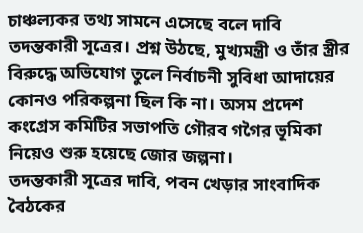চাঞ্চল্যকর তথ্য সামনে এসেছে বলে দাবি তদন্তকারী সূত্রের। প্রশ্ন উঠছে, মুখ্যমন্ত্রী ও তাঁর স্ত্রীর বিরুদ্ধে অভিযোগ তুলে নির্বাচনী সুবিধা আদায়ের কোনও পরিকল্পনা ছিল কি না। অসম প্রদেশ কংগ্রেস কমিটির সভাপতি গৌরব গগৈর ভূমিকা নিয়েও শুরু হয়েছে জোর জল্পনা।
তদন্তকারী সূত্রের দাবি, পবন খেড়ার সাংবাদিক বৈঠকের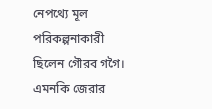নেপথ্যে মূল পরিকল্পনাকারী ছিলেন গৌরব গগৈ। এমনকি জেরার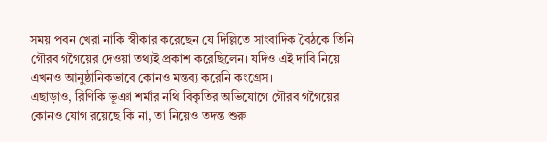সময় পবন খেরা নাকি স্বীকার করেছেন যে দিল্লিতে সাংবাদিক বৈঠকে তিনি গৌরব গগৈয়ের দেওয়া তথ্যই প্রকাশ করেছিলেন। যদিও এই দাবি নিয়ে এখনও আনুষ্ঠানিকভাবে কোনও মন্তব্য করেনি কংগ্রেস।
এছাড়াও, রিণিকি ভূঞা শর্মার নথি বিকৃতির অভিযোগে গৌরব গগৈয়ের কোনও যোগ রয়েছে কি না, তা নিয়েও তদন্ত শুরু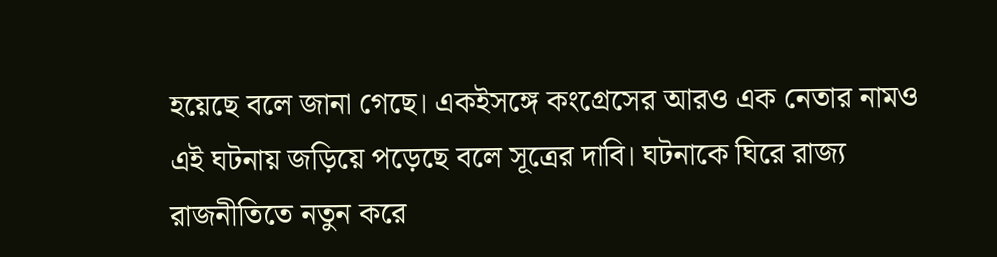হয়েছে বলে জানা গেছে। একইসঙ্গে কংগ্রেসের আরও এক নেতার নামও এই ঘটনায় জড়িয়ে পড়েছে বলে সূত্রের দাবি। ঘটনাকে ঘিরে রাজ্য রাজনীতিতে নতুন করে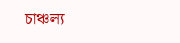চাঞ্চল্য